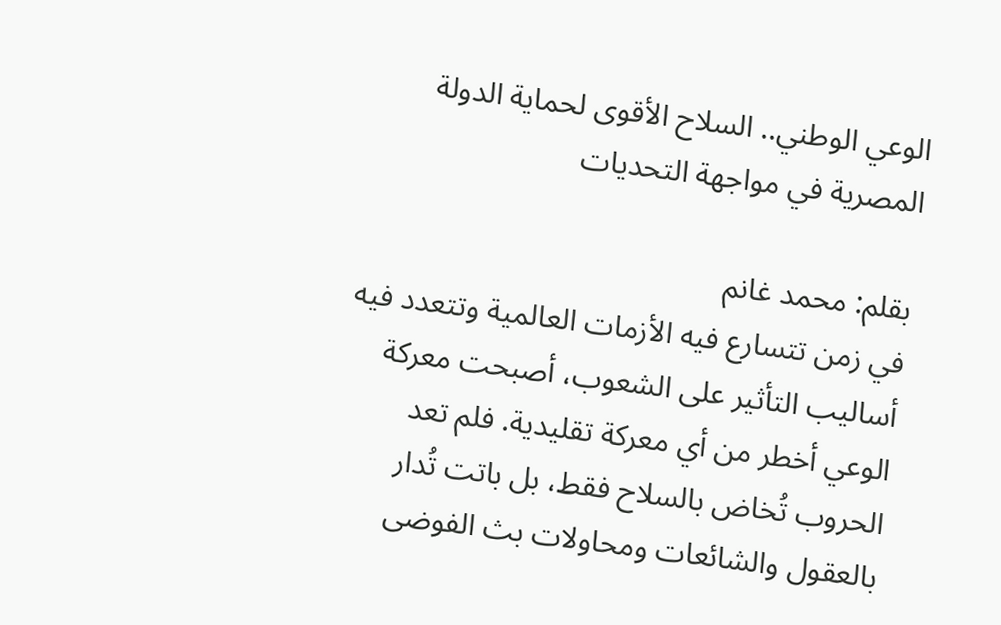الوعي الوطني.. السلاح الأقوى لحماية الدولة المصرية في مواجهة التحديات

بقلم: محمد غانم
في زمن تتسارع فيه الأزمات العالمية وتتعدد فيه أساليب التأثير على الشعوب، أصبحت معركة الوعي أخطر من أي معركة تقليدية. فلم تعد الحروب تُخاض بالسلاح فقط، بل باتت تُدار بالعقول والشائعات ومحاولات بث الفوضى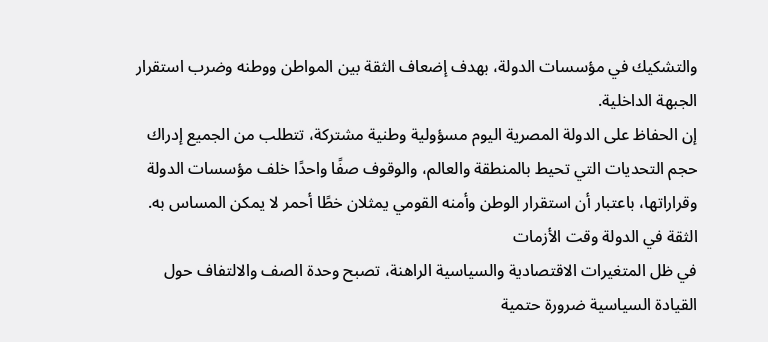والتشكيك في مؤسسات الدولة، بهدف إضعاف الثقة بين المواطن ووطنه وضرب استقرار الجبهة الداخلية.
إن الحفاظ على الدولة المصرية اليوم مسؤولية وطنية مشتركة، تتطلب من الجميع إدراك حجم التحديات التي تحيط بالمنطقة والعالم، والوقوف صفًا واحدًا خلف مؤسسات الدولة وقراراتها، باعتبار أن استقرار الوطن وأمنه القومي يمثلان خطًا أحمر لا يمكن المساس به.
الثقة في الدولة وقت الأزمات
في ظل المتغيرات الاقتصادية والسياسية الراهنة، تصبح وحدة الصف والالتفاف حول القيادة السياسية ضرورة حتمية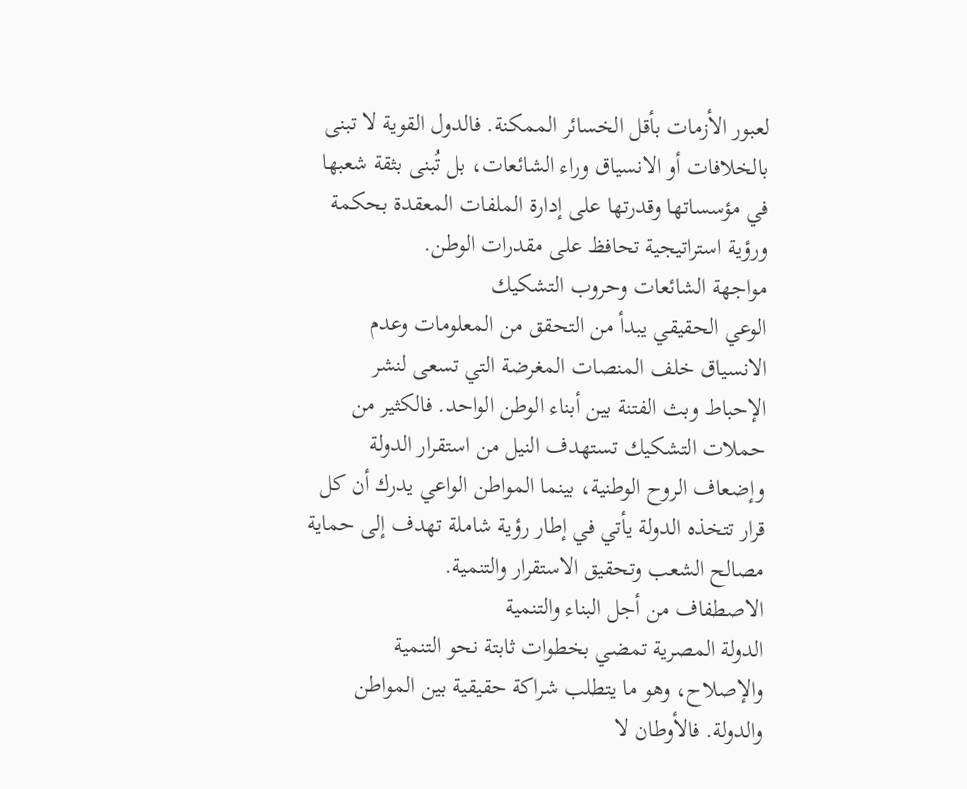لعبور الأزمات بأقل الخسائر الممكنة. فالدول القوية لا تبنى بالخلافات أو الانسياق وراء الشائعات، بل تُبنى بثقة شعبها في مؤسساتها وقدرتها على إدارة الملفات المعقدة بحكمة ورؤية استراتيجية تحافظ على مقدرات الوطن.
مواجهة الشائعات وحروب التشكيك
الوعي الحقيقي يبدأ من التحقق من المعلومات وعدم الانسياق خلف المنصات المغرضة التي تسعى لنشر الإحباط وبث الفتنة بين أبناء الوطن الواحد. فالكثير من حملات التشكيك تستهدف النيل من استقرار الدولة وإضعاف الروح الوطنية، بينما المواطن الواعي يدرك أن كل قرار تتخذه الدولة يأتي في إطار رؤية شاملة تهدف إلى حماية مصالح الشعب وتحقيق الاستقرار والتنمية.
الاصطفاف من أجل البناء والتنمية
الدولة المصرية تمضي بخطوات ثابتة نحو التنمية والإصلاح، وهو ما يتطلب شراكة حقيقية بين المواطن والدولة. فالأوطان لا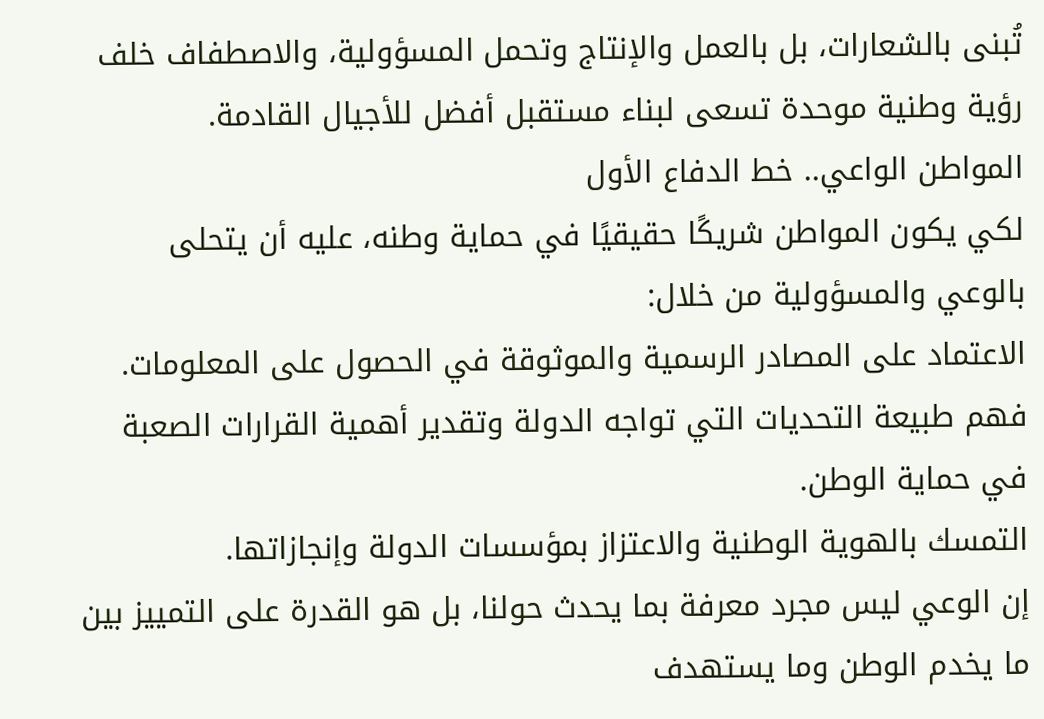تُبنى بالشعارات، بل بالعمل والإنتاج وتحمل المسؤولية، والاصطفاف خلف رؤية وطنية موحدة تسعى لبناء مستقبل أفضل للأجيال القادمة.
المواطن الواعي.. خط الدفاع الأول
لكي يكون المواطن شريكًا حقيقيًا في حماية وطنه، عليه أن يتحلى بالوعي والمسؤولية من خلال:
الاعتماد على المصادر الرسمية والموثوقة في الحصول على المعلومات.
فهم طبيعة التحديات التي تواجه الدولة وتقدير أهمية القرارات الصعبة في حماية الوطن.
التمسك بالهوية الوطنية والاعتزاز بمؤسسات الدولة وإنجازاتها.
إن الوعي ليس مجرد معرفة بما يحدث حولنا، بل هو القدرة على التمييز بين ما يخدم الوطن وما يستهدف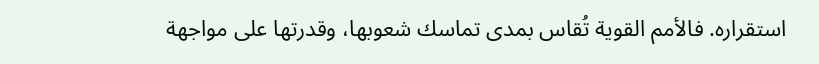استقراره. فالأمم القوية تُقاس بمدى تماسك شعوبها، وقدرتها على مواجهة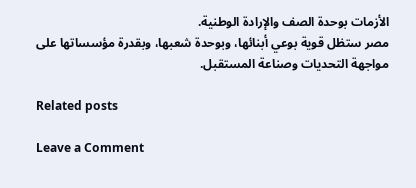الأزمات بوحدة الصف والإرادة الوطنية.
مصر ستظل قوية بوعي أبنائها، وبوحدة شعبها، وبقدرة مؤسساتها على مواجهة التحديات وصناعة المستقبل.

Related posts

Leave a Comment